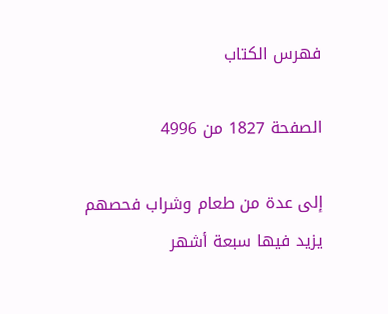فهرس الكتاب

الصفحة 1827 من 4996

إلى عدة من طعام وشراب فحصهم يزيد فيها سبعة أشهر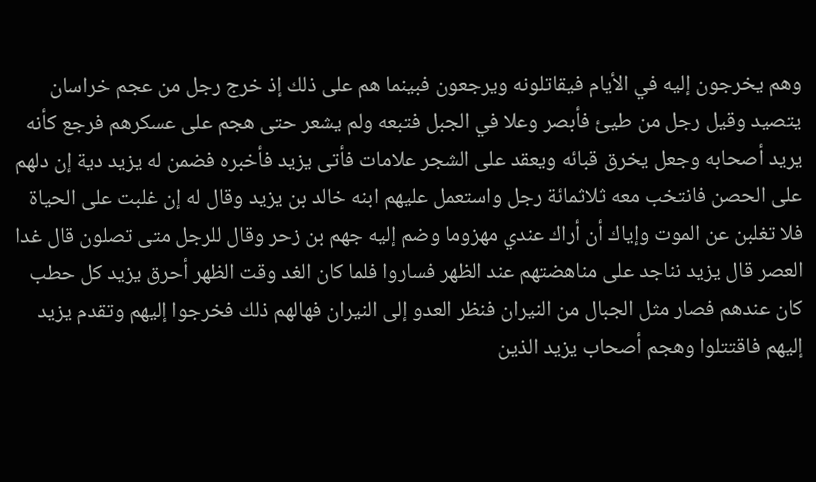وهم يخرجون إليه في الأيام فيقاتلونه ويرجعون فبينما هم على ذلك إذ خرج رجل من عجم خراسان يتصيد وقيل رجل من طيئ فأبصر وعلا في الجبل فتبعه ولم يشعر حتى هجم على عسكرهم فرجع كأنه يريد أصحابه وجعل يخرق قبائه ويعقد على الشجر علامات فأتى يزيد فأخبره فضمن له يزيد دية إن دلهم على الحصن فانتخب معه ثلاثمائة رجل واستعمل عليهم ابنه خالد بن يزيد وقال له إن غلبت على الحياة فلا تغلبن عن الموت وإياك أن أراك عندي مهزوما وضم إليه جهم بن زحر وقال للرجل متى تصلون قال غدا العصر قال يزيد نناجد على مناهضتهم عند الظهر فساروا فلما كان الغد وقت الظهر أحرق يزيد كل حطب كان عندهم فصار مثل الجبال من النيران فنظر العدو إلى النيران فهالهم ذلك فخرجوا إليهم وتقدم يزيد إليهم فاقتتلوا وهجم أصحاب يزيد الذين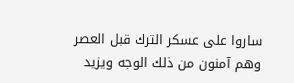ساروا على عسكر الترك قبل العصر وهم آمنون من ذلك الوجه ويزيد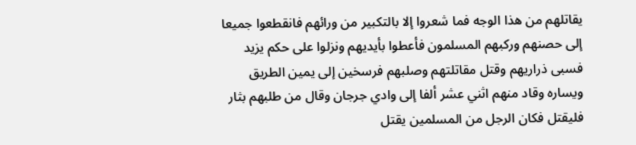يقاتلهم من هذا الوجه فما شعروا إلا بالتكبير من ورائهم فانقطعوا جميعا إلى حصنهم وركبهم المسلمون فأعطوا بأيديهم ونزلوا على حكم يزيد فسبى ذراريهم وقتل مقاتلتهم وصلبهم فرسخين إلى يمين الطريق ويساره وقاد منهم اثني عشر ألفا إلى وادي جرجان وقال من طلبهم بثار فليقتل فكان الرجل من المسلمين يقتل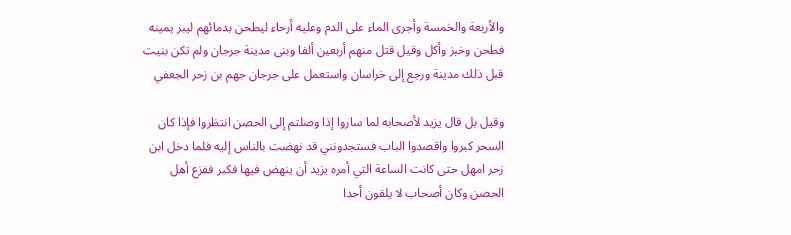والأربعة والخمسة وأجرى الماء على الدم وعليه أرحاء ليطحن بدمائهم ليبر يمينه فطحن وخبز وأكل وقيل قتل منهم أربعين ألفا وبنى مدينة جرجان ولم تكن بنيت قبل ذلك مدينة ورجع إلى خراسان واستعمل على جرجان جهم بن زحر الجعفي

وقيل بل قال يزيد لأصحابه لما ساروا إذا وصلتم إلى الحصن انتظروا فإذا كان السحر كبروا واقصدوا الباب فستجدونني قد نهضت بالناس إليه فلما دخل ابن زحر امهل حتى كانت الساعة التي أمره يزيد أن ينهض فيها فكبر ففزع أهل الحصن وكان أصحاب لا يلقون أحدا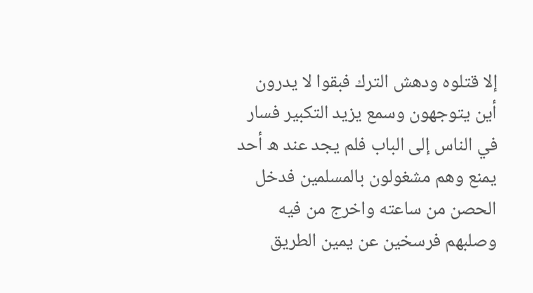إلا قتلوه ودهش الترك فبقوا لا يدرون أين يتوجهون وسمع يزيد التكبير فسار في الناس إلى الباب فلم يجد عند ه أحد يمنع وهم مشغولون بالمسلمين فدخل الحصن من ساعته واخرج من فيه وصلبهم فرسخين عن يمين الطريق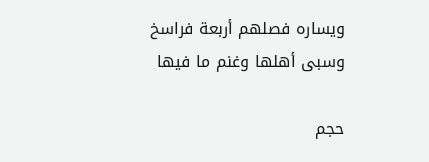ويساره فصلهم أربعة فراسخ وسبى أهلها وغنم ما فيها

حجم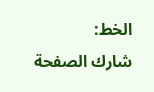الخط:
شارك الصفحة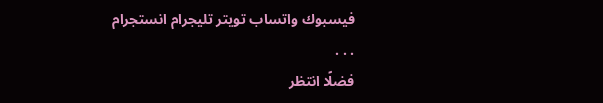فيسبوك واتساب تويتر تليجرام انستجرام
. . .
فضلًا انتظر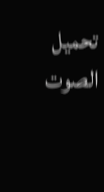تحميل الصوت